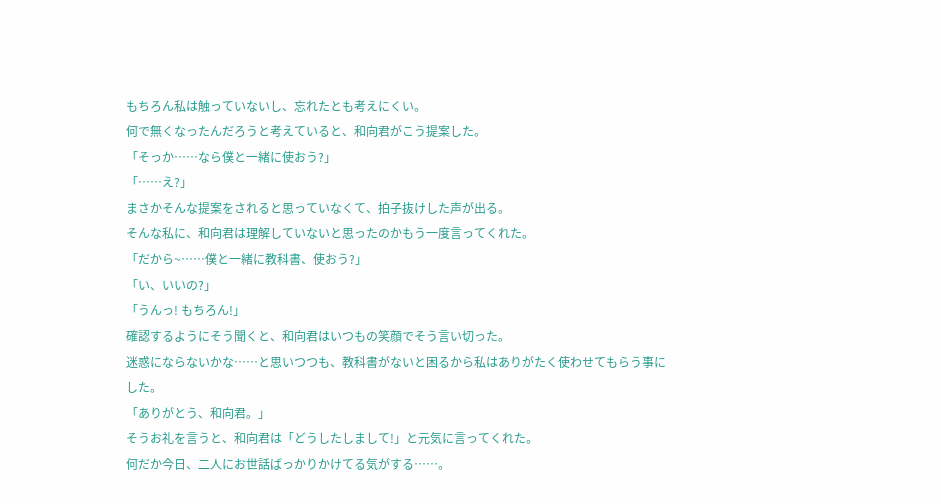もちろん私は触っていないし、忘れたとも考えにくい。
何で無くなったんだろうと考えていると、和向君がこう提案した。
「そっか……なら僕と一緒に使おう?」
「……え?」
まさかそんな提案をされると思っていなくて、拍子抜けした声が出る。
そんな私に、和向君は理解していないと思ったのかもう一度言ってくれた。
「だから~……僕と一緒に教科書、使おう?」
「い、いいの?」
「うんっ! もちろん!」
確認するようにそう聞くと、和向君はいつもの笑顔でそう言い切った。
迷惑にならないかな……と思いつつも、教科書がないと困るから私はありがたく使わせてもらう事にした。
「ありがとう、和向君。」
そうお礼を言うと、和向君は「どうしたしまして!」と元気に言ってくれた。
何だか今日、二人にお世話ばっかりかけてる気がする……。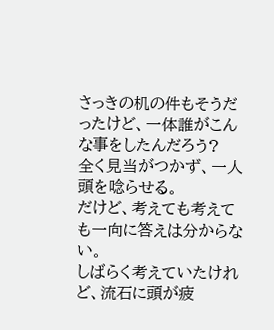さっきの机の件もそうだったけど、一体誰がこんな事をしたんだろう?
全く見当がつかず、一人頭を唸らせる。
だけど、考えても考えても一向に答えは分からない。
しばらく考えていたけれど、流石に頭が疲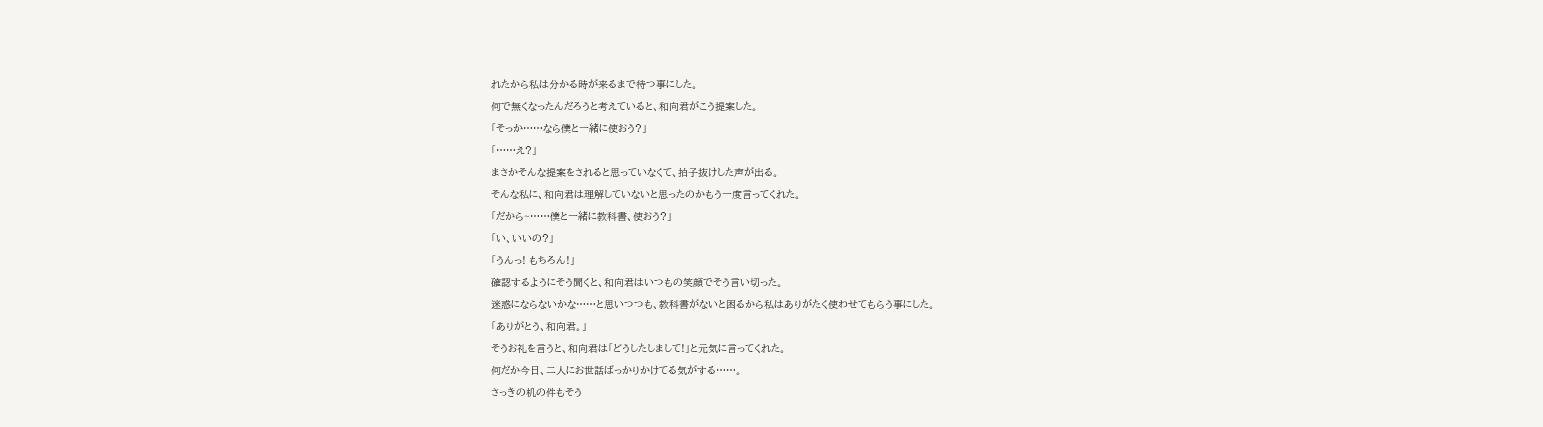れたから私は分かる時が来るまで待つ事にした。
何で無くなったんだろうと考えていると、和向君がこう提案した。
「そっか……なら僕と一緒に使おう?」
「……え?」
まさかそんな提案をされると思っていなくて、拍子抜けした声が出る。
そんな私に、和向君は理解していないと思ったのかもう一度言ってくれた。
「だから~……僕と一緒に教科書、使おう?」
「い、いいの?」
「うんっ! もちろん!」
確認するようにそう聞くと、和向君はいつもの笑顔でそう言い切った。
迷惑にならないかな……と思いつつも、教科書がないと困るから私はありがたく使わせてもらう事にした。
「ありがとう、和向君。」
そうお礼を言うと、和向君は「どうしたしまして!」と元気に言ってくれた。
何だか今日、二人にお世話ばっかりかけてる気がする……。
さっきの机の件もそう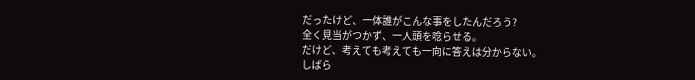だったけど、一体誰がこんな事をしたんだろう?
全く見当がつかず、一人頭を唸らせる。
だけど、考えても考えても一向に答えは分からない。
しばら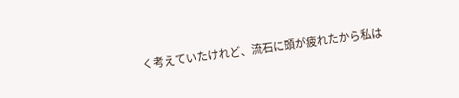く考えていたけれど、流石に頭が疲れたから私は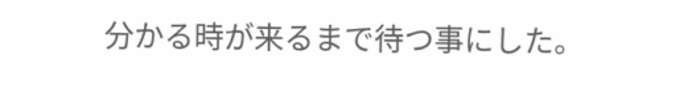分かる時が来るまで待つ事にした。